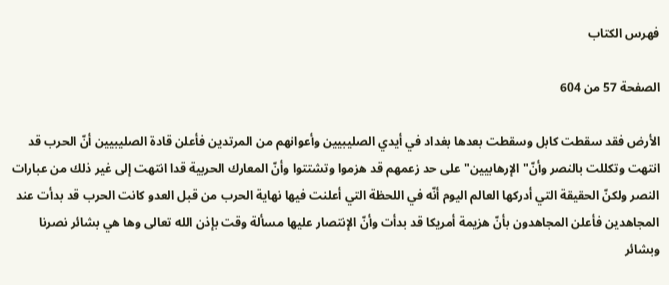فهرس الكتاب

الصفحة 57 من 604

الأرض فقد سقطت كابل وسقطت بعدها بغداد في أيدي الصليبيين وأعوانهم من المرتدين فأعلن قادة الصليبيين أنّ الحرب قد انتهت وتكللت بالنصر وأنّ"الإرهابيين"على حد زعمهم قد هزموا وتشتتوا وأنّ المعارك الحربية قدا انتهت إلى غير ذلك من عبارات النصر ولكنّ الحقيقة التي أدركها العالم اليوم أنّه في اللحظة التي أعلنت فيها نهاية الحرب من قبل العدو كانت الحرب قد بدأت عند المجاهدين فأعلن المجاهدون بأنّ هزيمة أمريكا قد بدأت وأنّ الإنتصار عليها مسألة وقت بإذن الله تعالى وها هي بشائر نصرنا وبشائر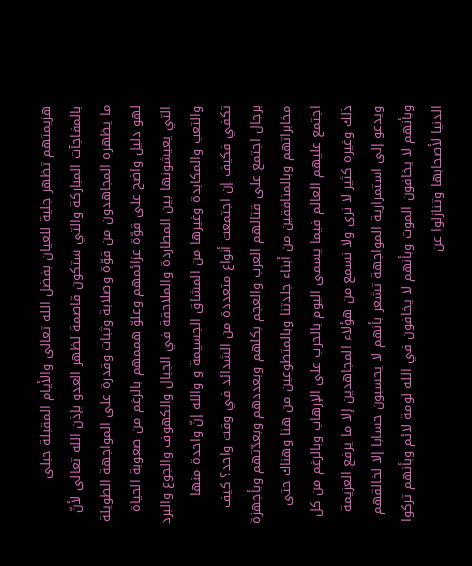هزيمتهم تظهر جلية للعيان بفضل الله تعالى والأيام المقبلة حبلى بالمفاجآت المباركة والتي ستكون قاصمة لظهر العدو بإذن الله تعالى لأنّ ما يظهره المجاهدون من قوّة وصلابة وثبات وقدرة على المواجهة الطويلة لهو دليل واضح على قوّة عزائمهم وعلوّ هممهم بالرغم من صعوبة الحياة التي يعيشونها بين المطاردة والملاحقة في الجبال والكهوف والجوع والبرد والتعب والمكابدة وغيرها من المشاق الجسيمة و والله إنّ واحدة منها تكفي فكيف إن اجتمعت أنواع متعددة من الشدائد في وقت واحد؟ كيف برجال اجتمع على قتالهم العرب والعجم بكلهم وبعددهم وبعدّتهم وبأجهزة مخابراتهم وبالمنافقين من أبناء جلدتنا وبالمتطوعين من هنا وهناك حتى اجتمع عليهم العالم فيما يسمى اليوم بالحرب على الإرهاب وبالرغم من كل ذلك وغيره كثير لا نرى ولا نسمع من هؤلاء المجاهدين إلا ما يرفع العزيمة ويدعو إلى استمرارية المواجهة تشعر بأنهم لا يحسبون حسابا إلا لخالقهم وبأنهم لا يخافون الموت وبأنهم لا يخافون في الله لومة لائم وبأنهم تركوا الدنيا لأصحابها وتنازلوا عن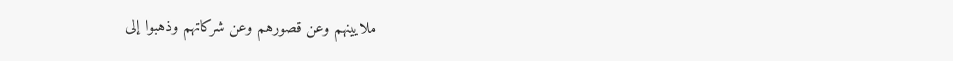ملايينهم وعن قصورهم وعن شركاتهم وذهبوا إلى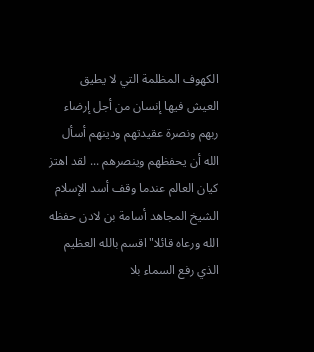الكهوف المظلمة التي لا يطيق العيش فيها إنسان من أجل إرضاء ربهم ونصرة عقيدتهم ودينهم أسأل الله أن يحفظهم وينصرهم ... لقد اهتز كيان العالم عندما وقف أسد الإسلام الشيخ المجاهد أسامة بن لادن حفظه الله ورعاه قائلا"اقسم بالله العظيم الذي رفع السماء بلا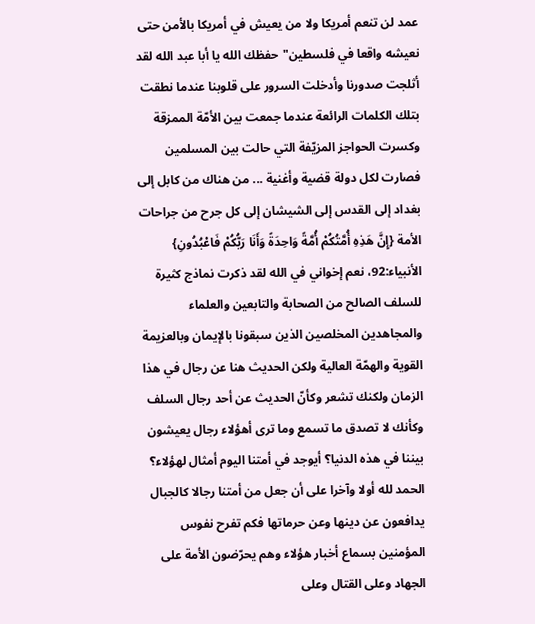عمد لن تنعم أمريكا ولا من يعيش في أمريكا بالأمن حتى نعيشه واقعا في فلسطين"حفظك الله يا أبا عبد الله لقد أثلجت صدورنا وأدخلت السرور على قلوبنا عندما نطقت بتلك الكلمات الرائعة عندما جمعت بين الأمّة الممزقة وكسرت الحواجز المزيّفة التي حالت بين المسلمين فصارت لكل دولة قضية وأغنية ... من هناك من كابل إلى بغداد إلى القدس إلى الشيشان إلى كل جرح من جراحات الأمة {إِنَّ هَذِهِ أُمَّتُكُمْ أُمَّةً وَاحِدَةً وَأَنَا رَبُّكُمْ فَاعْبُدُونِ} الأنبياء:92، نعم إخواني في الله لقد ذكرت نماذج كثيرة للسلف الصالح من الصحابة والتابعين والعلماء والمجاهدين المخلصين الذين سبقونا بالإيمان وبالعزيمة القوية والهمّة العالية ولكن الحديث هنا عن رجال في هذا الزمان ولكنك تشعر وكأنّ الحديث عن أحد رجال السلف وكأنك لا تصدق ما تسمع وما ترى أهؤلاء رجال يعيشون بيننا في هذه الدنيا؟ أيوجد في أمتنا اليوم أمثال لهؤلاء؟ الحمد لله أولا وآخرا على أن جعل من أمتنا رجالا كالجبال يدافعون عن دينها وعن حرماتها فكم تفرح نفوس المؤمنين بسماع أخبار هؤلاء وهم يحرّضون الأمة على الجهاد وعلى القتال وعلى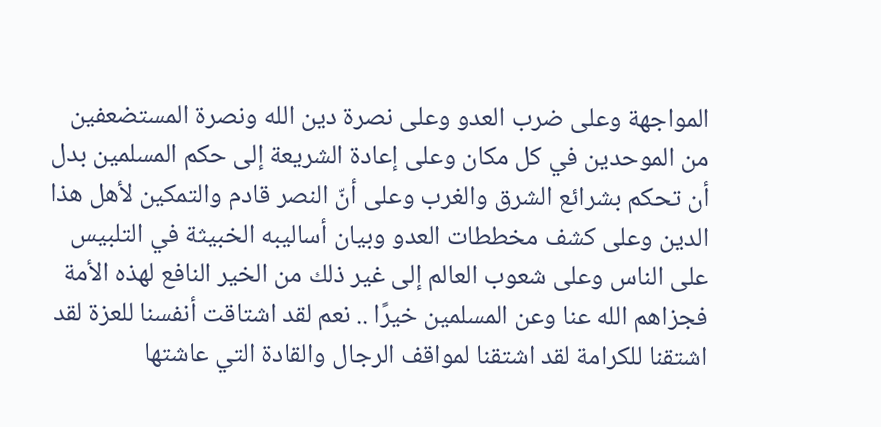المواجهة وعلى ضرب العدو وعلى نصرة دين الله ونصرة المستضعفين من الموحدين في كل مكان وعلى إعادة الشريعة إلى حكم المسلمين بدل أن تحكم بشرائع الشرق والغرب وعلى أنّ النصر قادم والتمكين لأهل هذا الدين وعلى كشف مخططات العدو وبيان أساليبه الخبيثة في التلبيس على الناس وعلى شعوب العالم إلى غير ذلك من الخير النافع لهذه الأمة فجزاهم الله عنا وعن المسلمين خيرًا .. نعم لقد اشتاقت أنفسنا للعزة لقد اشتقنا للكرامة لقد اشتقنا لمواقف الرجال والقادة التي عاشتها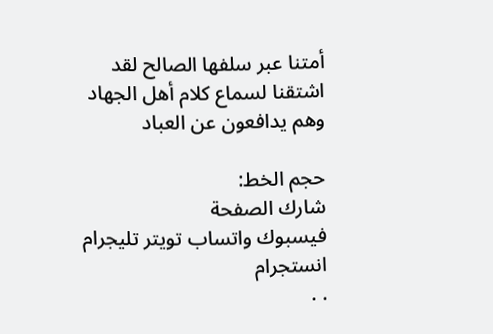أمتنا عبر سلفها الصالح لقد اشتقنا لسماع كلام أهل الجهاد وهم يدافعون عن العباد

حجم الخط:
شارك الصفحة
فيسبوك واتساب تويتر تليجرام انستجرام
. .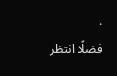.
فضلًا انتظر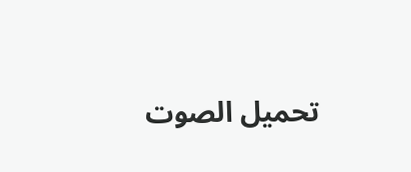تحميل الصوت